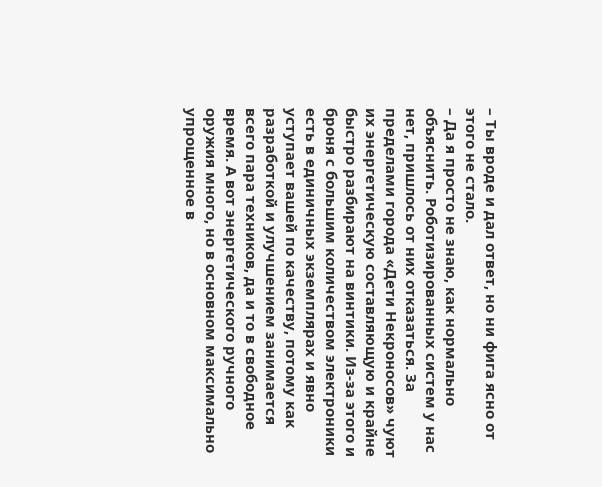– Ты вроде и дал ответ, но ни фига ясно от этого не стало.
– Да я просто не знаю, как нормально объяснить. Роботизированных систем у нас нет, пришлось от них отказаться. За пределами города «Дети Некроносов» чуют их энергетическую составляющую и крайне быстро разбирают на винтики. Из-за этого и броня с большим количеством электроники есть в единичных экземплярах и явно уступает вашей по качеству, потому как разработкой и улучшением занимается всего пара техников, да и то в свободное время. А вот энергетического ручного оружия много, но в основном максимально упрощенное в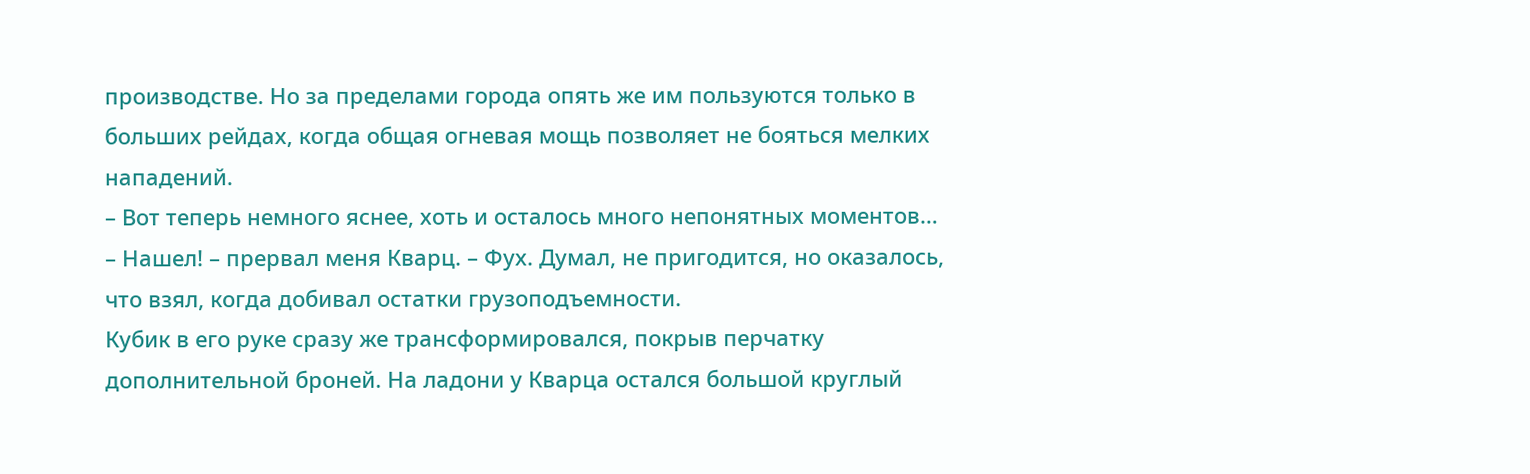производстве. Но за пределами города опять же им пользуются только в больших рейдах, когда общая огневая мощь позволяет не бояться мелких нападений.
– Вот теперь немного яснее, хоть и осталось много непонятных моментов…
– Нашел! – прервал меня Кварц. – Фух. Думал, не пригодится, но оказалось, что взял, когда добивал остатки грузоподъемности.
Кубик в его руке сразу же трансформировался, покрыв перчатку дополнительной броней. На ладони у Кварца остался большой круглый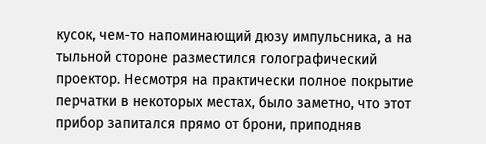кусок, чем-то напоминающий дюзу импульсника, а на тыльной стороне разместился голографический проектор. Несмотря на практически полное покрытие перчатки в некоторых местах, было заметно, что этот прибор запитался прямо от брони, приподняв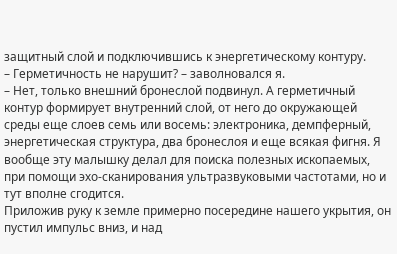защитный слой и подключившись к энергетическому контуру.
– Герметичность не нарушит? – заволновался я.
– Нет, только внешний бронеслой подвинул. А герметичный контур формирует внутренний слой, от него до окружающей среды еще слоев семь или восемь: электроника, демпферный, энергетическая структура, два бронеслоя и еще всякая фигня. Я вообще эту малышку делал для поиска полезных ископаемых, при помощи эхо-сканирования ультразвуковыми частотами, но и тут вполне сгодится.
Приложив руку к земле примерно посередине нашего укрытия, он пустил импульс вниз, и над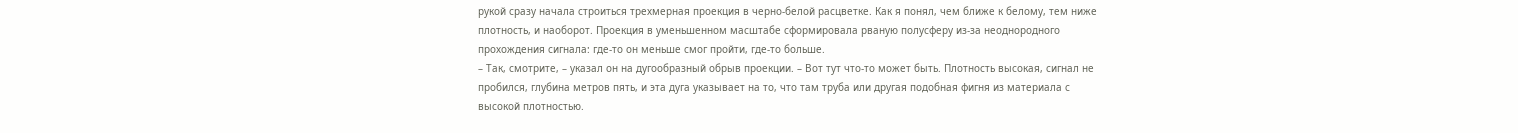рукой сразу начала строиться трехмерная проекция в черно-белой расцветке. Как я понял, чем ближе к белому, тем ниже плотность, и наоборот. Проекция в уменьшенном масштабе сформировала рваную полусферу из-за неоднородного прохождения сигнала: где-то он меньше смог пройти, где-то больше.
– Так, смотрите, – указал он на дугообразный обрыв проекции. – Вот тут что-то может быть. Плотность высокая, сигнал не пробился, глубина метров пять, и эта дуга указывает на то, что там труба или другая подобная фигня из материала с высокой плотностью.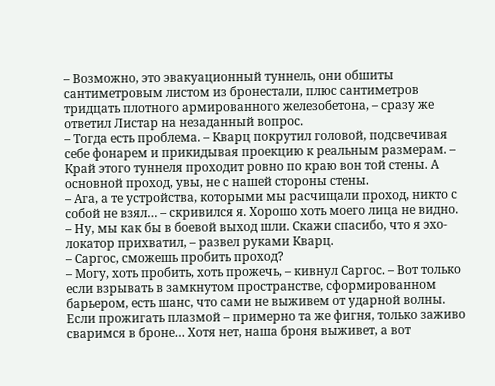– Возможно, это эвакуационный туннель, они обшиты сантиметровым листом из бронестали, плюс сантиметров тридцать плотного армированного железобетона, – сразу же ответил Листар на незаданный вопрос.
– Тогда есть проблема. – Кварц покрутил головой, подсвечивая себе фонарем и прикидывая проекцию к реальным размерам. – Край этого туннеля проходит ровно по краю вон той стены. А основной проход, увы, не с нашей стороны стены.
– Ага, а те устройства, которыми мы расчищали проход, никто с собой не взял… – скривился я. Хорошо хоть моего лица не видно.
– Ну, мы как бы в боевой выход шли. Скажи спасибо, что я эхо-локатор прихватил, – развел руками Кварц.
– Саргос, сможешь пробить проход?
– Могу, хоть пробить, хоть прожечь, – кивнул Саргос. – Вот только если взрывать в замкнутом пространстве, сформированном барьером, есть шанс, что сами не выживем от ударной волны. Если прожигать плазмой – примерно та же фигня, только заживо сваримся в броне… Хотя нет, наша броня выживет, а вот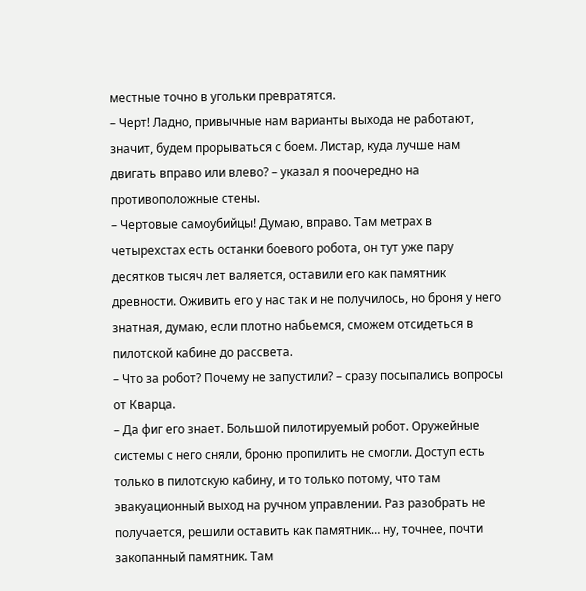местные точно в угольки превратятся.
– Черт! Ладно, привычные нам варианты выхода не работают, значит, будем прорываться с боем. Листар, куда лучше нам двигать вправо или влево? – указал я поочередно на противоположные стены.
– Чертовые самоубийцы! Думаю, вправо. Там метрах в четырехстах есть останки боевого робота, он тут уже пару десятков тысяч лет валяется, оставили его как памятник древности. Оживить его у нас так и не получилось, но броня у него знатная, думаю, если плотно набьемся, сможем отсидеться в пилотской кабине до рассвета.
– Что за робот? Почему не запустили? – сразу посыпались вопросы от Кварца.
– Да фиг его знает. Большой пилотируемый робот. Оружейные системы с него сняли, броню пропилить не смогли. Доступ есть только в пилотскую кабину, и то только потому, что там эвакуационный выход на ручном управлении. Раз разобрать не получается, решили оставить как памятник… ну, точнее, почти закопанный памятник. Там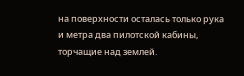на поверхности осталась только рука и метра два пилотской кабины, торчащие над землей.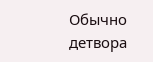Обычно детвора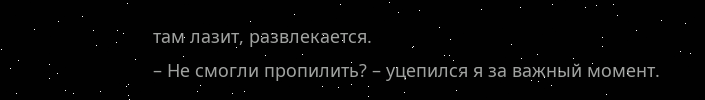там лазит, развлекается.
– Не смогли пропилить? – уцепился я за важный момент.